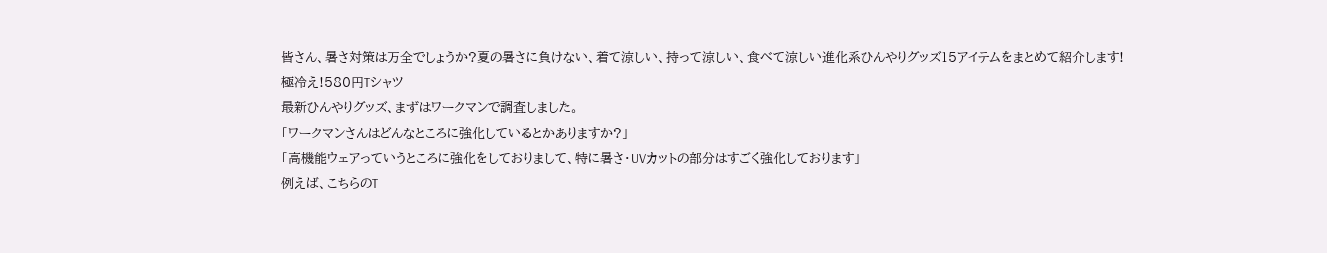皆さん、暑さ対策は万全でしょうか?夏の暑さに負けない、着て涼しい、持って涼しい、食べて涼しい進化系ひんやりグッズ15アイテムをまとめて紹介します!
極冷え!580円Tシャツ
最新ひんやりグッズ、まずはワークマンで調査しました。
「ワークマンさんはどんなところに強化しているとかありますか?」
「高機能ウェアっていうところに強化をしておりまして、特に暑さ・UVカットの部分はすごく強化しております」
例えば、こちらのT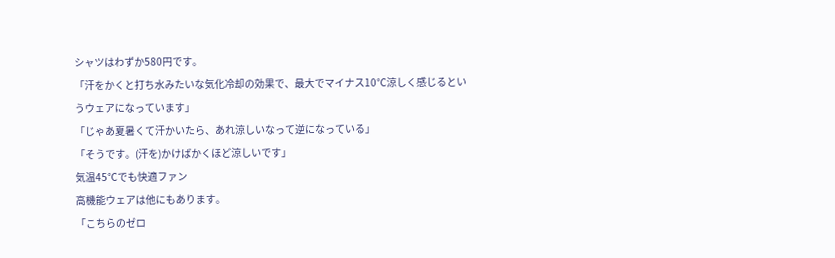シャツはわずか580円です。
「汗をかくと打ち水みたいな気化冷却の効果で、最大でマイナス10℃涼しく感じるというウェアになっています」
「じゃあ夏暑くて汗かいたら、あれ涼しいなって逆になっている」
「そうです。(汗を)かけばかくほど涼しいです」
気温45℃でも快適ファン
高機能ウェアは他にもあります。
「こちらのゼロ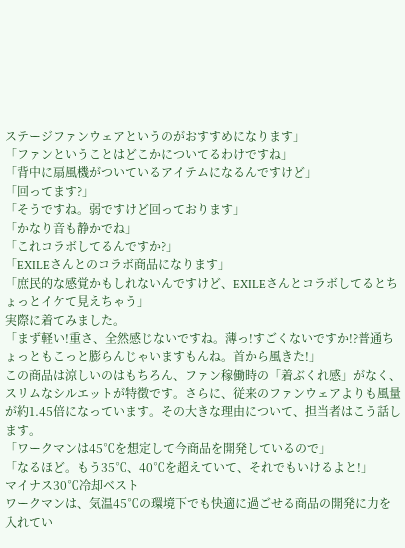ステージファンウェアというのがおすすめになります」
「ファンということはどこかについてるわけですね」
「背中に扇風機がついているアイテムになるんですけど」
「回ってます?」
「そうですね。弱ですけど回っております」
「かなり音も静かでね」
「これコラボしてるんですか?」
「EXILEさんとのコラボ商品になります」
「庶民的な感覚かもしれないんですけど、EXILEさんとコラボしてるとちょっとイケて見えちゃう」
実際に着てみました。
「まず軽い!重さ、全然感じないですね。薄っ!すごくないですか!?普通ちょっともこっと膨らんじゃいますもんね。首から風きた!」
この商品は涼しいのはもちろん、ファン稼働時の「着ぶくれ感」がなく、スリムなシルエットが特徴です。さらに、従来のファンウェアよりも風量が約1.45倍になっています。その大きな理由について、担当者はこう話します。
「ワークマンは45℃を想定して今商品を開発しているので」
「なるほど。もう35℃、40℃を超えていて、それでもいけるよと!」
マイナス30℃冷却ベスト
ワークマンは、気温45℃の環境下でも快適に過ごせる商品の開発に力を入れてい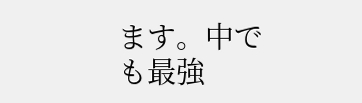ます。中でも最強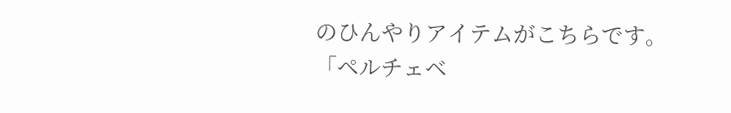のひんやりアイテムがこちらです。
「ペルチェベ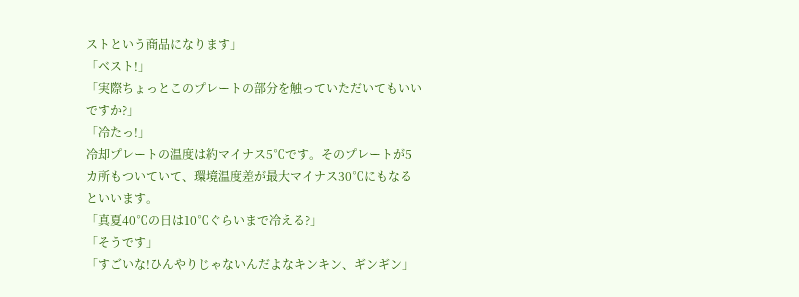ストという商品になります」
「ベスト!」
「実際ちょっとこのプレートの部分を触っていただいてもいいですか?」
「冷たっ!」
冷却プレートの温度は約マイナス5℃です。そのプレートが5カ所もついていて、環境温度差が最大マイナス30℃にもなるといいます。
「真夏40℃の日は10℃ぐらいまで冷える?」
「そうです」
「すごいな!ひんやりじゃないんだよなキンキン、ギンギン」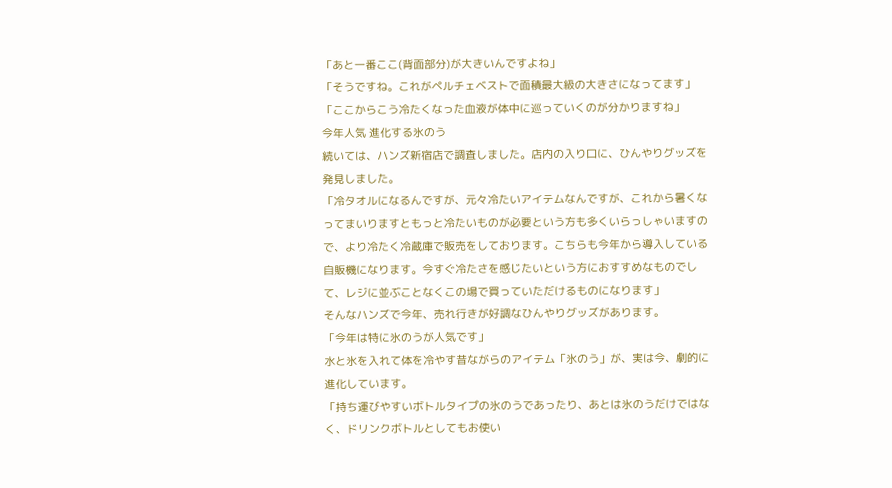「あと一番ここ(背面部分)が大きいんですよね」
「そうですね。これがペルチェベストで面積最大級の大きさになってます」
「ここからこう冷たくなった血液が体中に巡っていくのが分かりますね」
今年人気 進化する氷のう
続いては、ハンズ新宿店で調査しました。店内の入り口に、ひんやりグッズを発見しました。
「冷タオルになるんですが、元々冷たいアイテムなんですが、これから暑くなってまいりますともっと冷たいものが必要という方も多くいらっしゃいますので、より冷たく冷蔵庫で販売をしております。こちらも今年から導入している自販機になります。今すぐ冷たさを感じたいという方におすすめなものでして、レジに並ぶことなくこの場で買っていただけるものになります」
そんなハンズで今年、売れ行きが好調なひんやりグッズがあります。
「今年は特に氷のうが人気です」
水と氷を入れて体を冷やす昔ながらのアイテム「氷のう」が、実は今、劇的に進化しています。
「持ち運びやすいボトルタイプの氷のうであったり、あとは氷のうだけではなく、ドリンクボトルとしてもお使い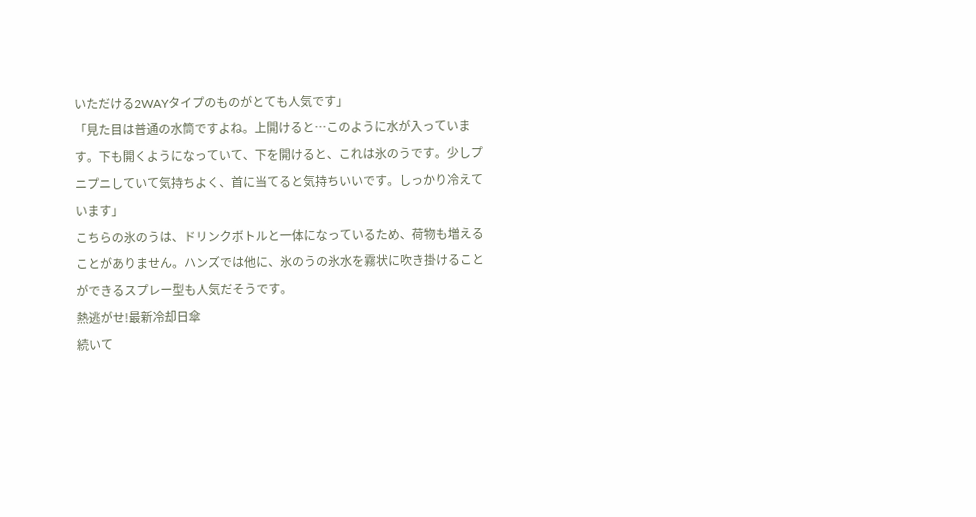いただける2WAYタイプのものがとても人気です」
「見た目は普通の水筒ですよね。上開けると…このように水が入っています。下も開くようになっていて、下を開けると、これは氷のうです。少しプニプニしていて気持ちよく、首に当てると気持ちいいです。しっかり冷えています」
こちらの氷のうは、ドリンクボトルと一体になっているため、荷物も増えることがありません。ハンズでは他に、氷のうの氷水を霧状に吹き掛けることができるスプレー型も人気だそうです。
熱逃がせ!最新冷却日傘
続いて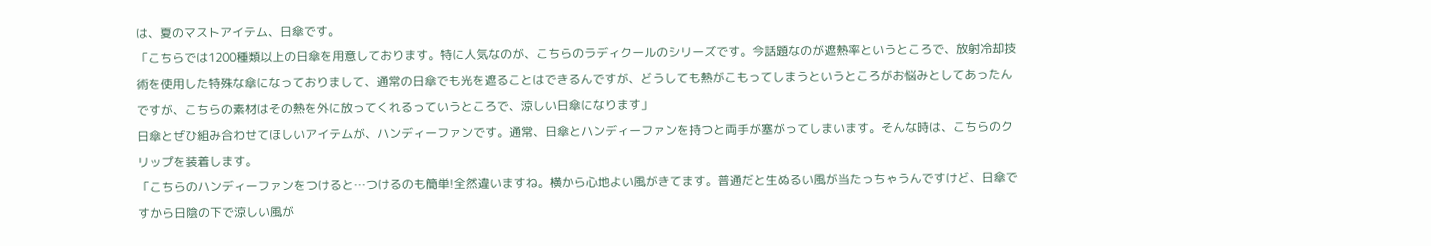は、夏のマストアイテム、日傘です。
「こちらでは1200種類以上の日傘を用意しております。特に人気なのが、こちらのラディクールのシリーズです。今話題なのが遮熱率というところで、放射冷却技術を使用した特殊な傘になっておりまして、通常の日傘でも光を遮ることはできるんですが、どうしても熱がこもってしまうというところがお悩みとしてあったんですが、こちらの素材はその熱を外に放ってくれるっていうところで、涼しい日傘になります」
日傘とぜひ組み合わせてほしいアイテムが、ハンディーファンです。通常、日傘とハンディーファンを持つと両手が塞がってしまいます。そんな時は、こちらのクリップを装着します。
「こちらのハンディーファンをつけると…つけるのも簡単!全然違いますね。横から心地よい風がきてます。普通だと生ぬるい風が当たっちゃうんですけど、日傘ですから日陰の下で涼しい風が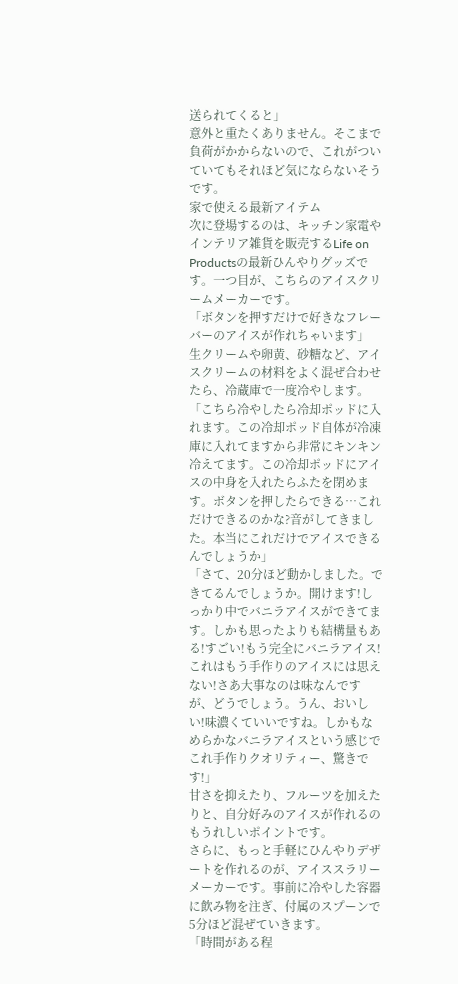送られてくると」
意外と重たくありません。そこまで負荷がかからないので、これがついていてもそれほど気にならないそうです。
家で使える最新アイテム
次に登場するのは、キッチン家電やインテリア雑貨を販売するLife on Productsの最新ひんやりグッズです。一つ目が、こちらのアイスクリームメーカーです。
「ボタンを押すだけで好きなフレーバーのアイスが作れちゃいます」
生クリームや卵黄、砂糖など、アイスクリームの材料をよく混ぜ合わせたら、冷蔵庫で一度冷やします。
「こちら冷やしたら冷却ポッドに入れます。この冷却ポッド自体が冷凍庫に入れてますから非常にキンキン冷えてます。この冷却ポッドにアイスの中身を入れたらふたを閉めます。ボタンを押したらできる…これだけできるのかな?音がしてきました。本当にこれだけでアイスできるんでしょうか」
「さて、20分ほど動かしました。できてるんでしょうか。開けます!しっかり中でバニラアイスができてます。しかも思ったよりも結構量もある!すごい!もう完全にバニラアイス!これはもう手作りのアイスには思えない!さあ大事なのは味なんですが、どうでしょう。うん、おいしい!味濃くていいですね。しかもなめらかなバニラアイスという感じでこれ手作りクオリティー、驚きです!」
甘さを抑えたり、フルーツを加えたりと、自分好みのアイスが作れるのもうれしいポイントです。
さらに、もっと手軽にひんやりデザートを作れるのが、アイススラリーメーカーです。事前に冷やした容器に飲み物を注ぎ、付属のスプーンで5分ほど混ぜていきます。
「時間がある程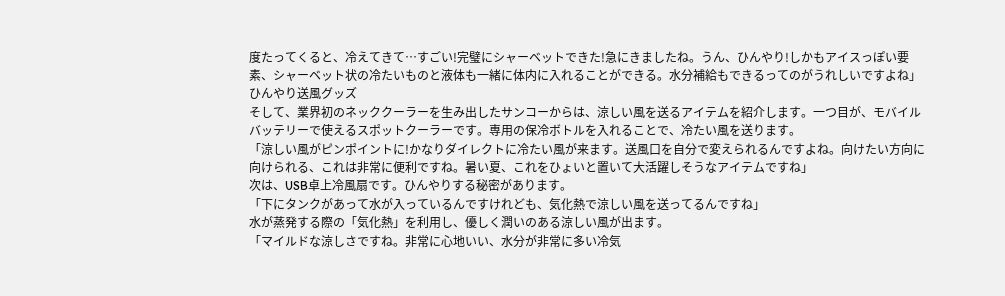度たってくると、冷えてきて…すごい!完璧にシャーベットできた!急にきましたね。うん、ひんやり!しかもアイスっぽい要素、シャーベット状の冷たいものと液体も一緒に体内に入れることができる。水分補給もできるってのがうれしいですよね」
ひんやり送風グッズ
そして、業界初のネッククーラーを生み出したサンコーからは、涼しい風を送るアイテムを紹介します。一つ目が、モバイルバッテリーで使えるスポットクーラーです。専用の保冷ボトルを入れることで、冷たい風を送ります。
「涼しい風がピンポイントに!かなりダイレクトに冷たい風が来ます。送風口を自分で変えられるんですよね。向けたい方向に向けられる、これは非常に便利ですね。暑い夏、これをひょいと置いて大活躍しそうなアイテムですね」
次は、USB卓上冷風扇です。ひんやりする秘密があります。
「下にタンクがあって水が入っているんですけれども、気化熱で涼しい風を送ってるんですね」
水が蒸発する際の「気化熱」を利用し、優しく潤いのある涼しい風が出ます。
「マイルドな涼しさですね。非常に心地いい、水分が非常に多い冷気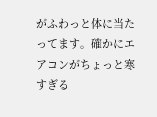がふわっと体に当たってます。確かにエアコンがちょっと寒すぎる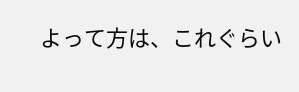よって方は、これぐらい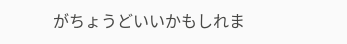がちょうどいいかもしれま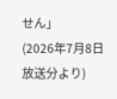せん」
(2026年7月8日放送分より)